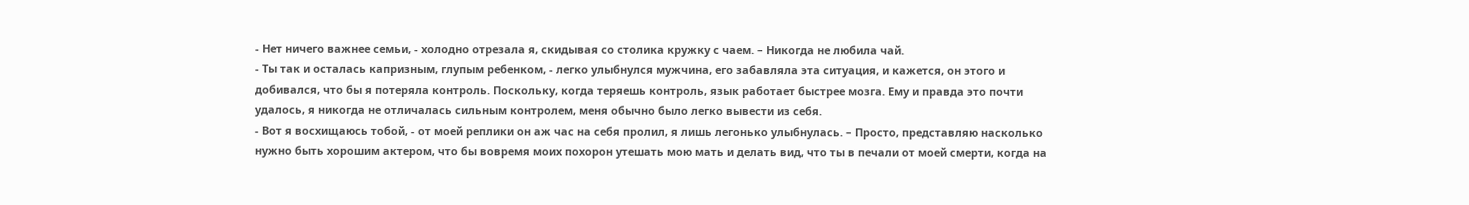- Нет ничего важнее семьи, - холодно отрезала я, скидывая со столика кружку с чаем. – Никогда не любила чай.
- Ты так и осталась капризным, глупым ребенком, - легко улыбнулся мужчина, его забавляла эта ситуация, и кажется, он этого и добивался, что бы я потеряла контроль. Поскольку, когда теряешь контроль, язык работает быстрее мозга. Ему и правда это почти удалось, я никогда не отличалась сильным контролем, меня обычно было легко вывести из себя.
- Вот я восхищаюсь тобой, - от моей реплики он аж час на себя пролил, я лишь легонько улыбнулась. – Просто, представляю насколько нужно быть хорошим актером, что бы вовремя моих похорон утешать мою мать и делать вид, что ты в печали от моей смерти, когда на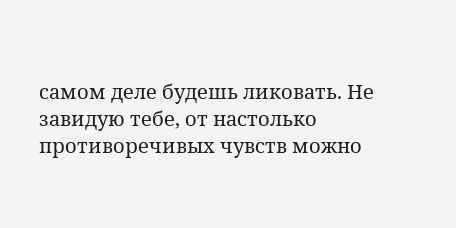самом деле будешь ликовать. Не завидую тебе, от настолько противоречивых чувств можно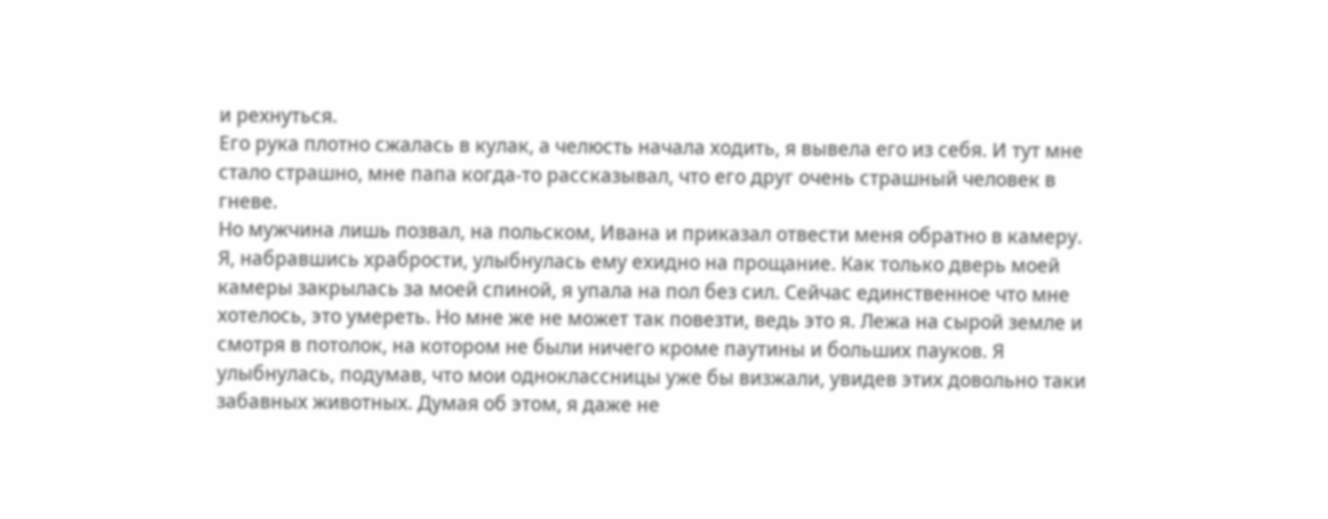и рехнуться.
Его рука плотно сжалась в кулак, а челюсть начала ходить, я вывела его из себя. И тут мне стало страшно, мне папа когда-то рассказывал, что его друг очень страшный человек в гневе.
Но мужчина лишь позвал, на польском, Ивана и приказал отвести меня обратно в камеру. Я, набравшись храбрости, улыбнулась ему ехидно на прощание. Как только дверь моей камеры закрылась за моей спиной, я упала на пол без сил. Сейчас единственное что мне хотелось, это умереть. Но мне же не может так повезти, ведь это я. Лежа на сырой земле и смотря в потолок, на котором не были ничего кроме паутины и больших пауков. Я улыбнулась, подумав, что мои одноклассницы уже бы визжали, увидев этих довольно таки забавных животных. Думая об этом, я даже не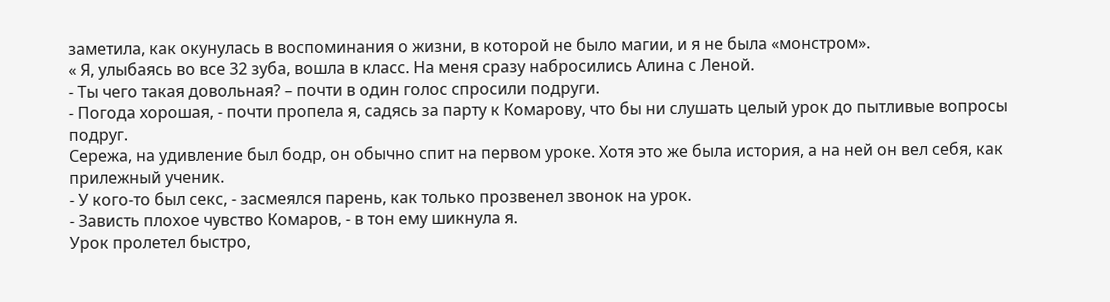заметила, как окунулась в воспоминания о жизни, в которой не было магии, и я не была «монстром».
« Я, улыбаясь во все 32 зуба, вошла в класс. На меня сразу набросились Алина с Леной.
- Ты чего такая довольная? – почти в один голос спросили подруги.
- Погода хорошая, - почти пропела я, садясь за парту к Комарову, что бы ни слушать целый урок до пытливые вопросы подруг.
Сережа, на удивление был бодр, он обычно спит на первом уроке. Хотя это же была история, а на ней он вел себя, как прилежный ученик.
- У кого-то был секс, - засмеялся парень, как только прозвенел звонок на урок.
- Зависть плохое чувство Комаров, - в тон ему шикнула я.
Урок пролетел быстро,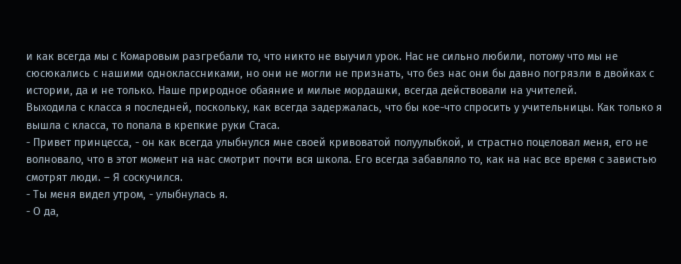и как всегда мы с Комаровым разгребали то, что никто не выучил урок. Нас не сильно любили, потому что мы не сюсюкались с нашими одноклассниками, но они не могли не признать, что без нас они бы давно погрязли в двойках с истории, да и не только. Наше природное обаяние и милые мордашки, всегда действовали на учителей.
Выходила с класса я последней, поскольку, как всегда задержалась, что бы кое-что спросить у учительницы. Как только я вышла с класса, то попала в крепкие руки Стаса.
- Привет принцесса, - он как всегда улыбнулся мне своей кривоватой полуулыбкой, и страстно поцеловал меня, его не волновало, что в этот момент на нас смотрит почти вся школа. Его всегда забавляло то, как на нас все время с завистью смотрят люди. – Я соскучился.
- Ты меня видел утром, - улыбнулась я.
- О да,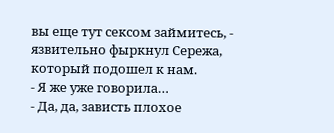вы еще тут сексом займитесь, - язвительно фыркнул Сережа, который подошел к нам.
- Я же уже говорила…
- Да, да, зависть плохое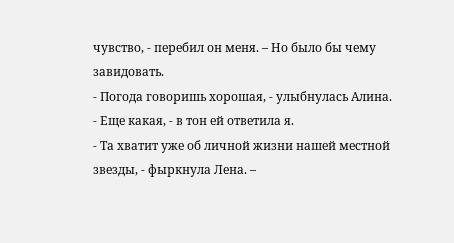чувство, - перебил он меня. – Но было бы чему завидовать.
- Погода говоришь хорошая, - улыбнулась Алина.
- Еще какая, - в тон ей ответила я.
- Та хватит уже об личной жизни нашей местной звезды, - фыркнула Лена. –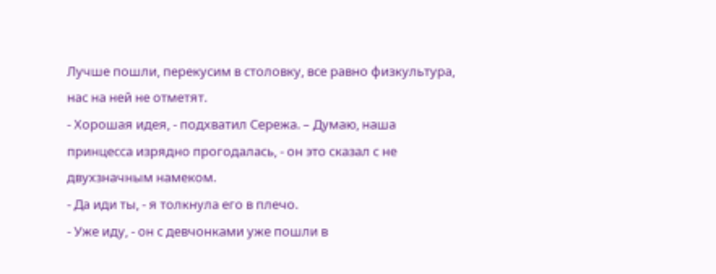Лучше пошли, перекусим в столовку, все равно физкультура, нас на ней не отметят.
- Хорошая идея, - подхватил Сережа. – Думаю, наша принцесса изрядно прогодалась, - он это сказал с не двухзначным намеком.
- Да иди ты, - я толкнула его в плечо.
- Уже иду, - он с девчонками уже пошли в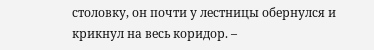столовку, он почти у лестницы обернулся и крикнул на весь коридор. –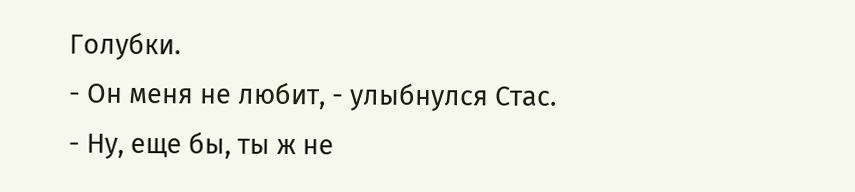Голубки.
- Он меня не любит, - улыбнулся Стас.
- Ну, еще бы, ты ж не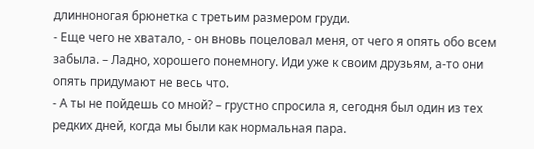длинноногая брюнетка с третьим размером груди.
- Еще чего не хватало, - он вновь поцеловал меня, от чего я опять обо всем забыла. – Ладно, хорошего понемногу. Иди уже к своим друзьям, а-то они опять придумают не весь что.
- А ты не пойдешь со мной? – грустно спросила я, сегодня был один из тех редких дней, когда мы были как нормальная пара.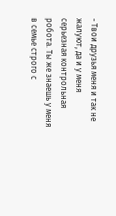- Твои друзья меня и так не жалуют, да и у меня серьезная контрольная робота. Ты же знаешь у меня в семье строго с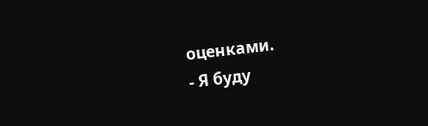оценками.
- Я буду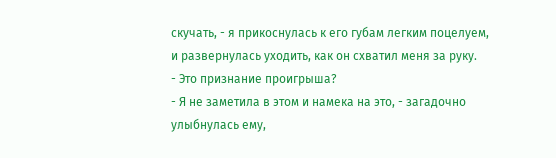скучать, - я прикоснулась к его губам легким поцелуем, и развернулась уходить, как он схватил меня за руку.
- Это признание проигрыша?
- Я не заметила в этом и намека на это, - загадочно улыбнулась ему,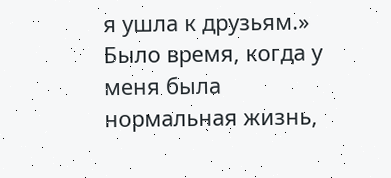я ушла к друзьям.»
Было время, когда у меня была нормальная жизнь,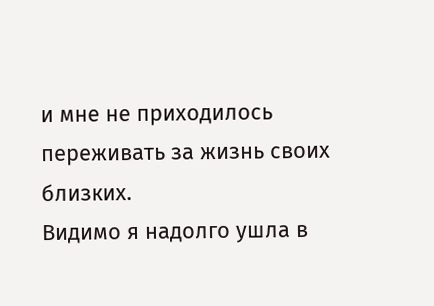и мне не приходилось переживать за жизнь своих близких.
Видимо я надолго ушла в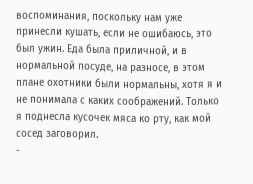воспоминания, поскольку нам уже принесли кушать, если не ошибаюсь, это был ужин. Еда была приличной, и в нормальной посуде, на разносе, в этом плане охотники были нормальны, хотя я и не понимала с каких соображений. Только я поднесла кусочек мяса ко рту, как мой сосед заговорил.
-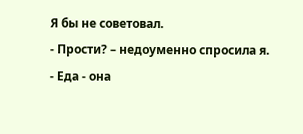Я бы не советовал.
- Прости? – недоуменно спросила я.
- Еда - она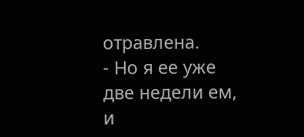отравлена.
- Но я ее уже две недели ем, и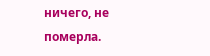ничего, не померла.